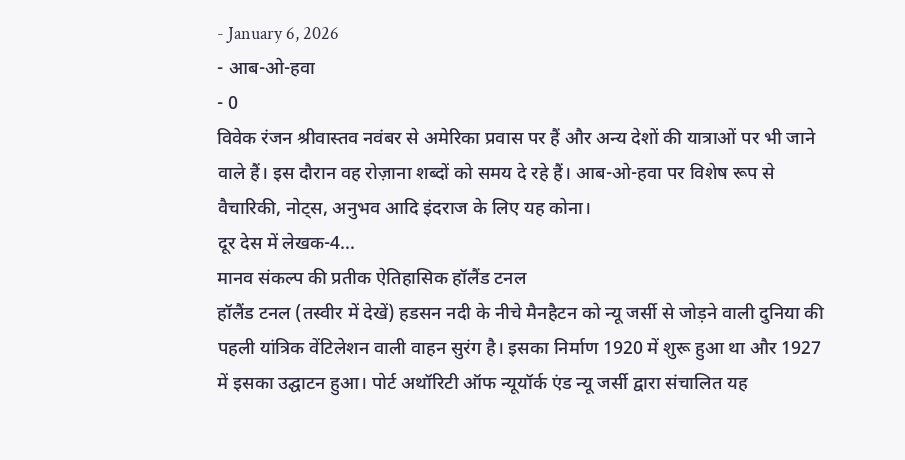- January 6, 2026
- आब-ओ-हवा
- 0
विवेक रंजन श्रीवास्तव नवंबर से अमेरिका प्रवास पर हैं और अन्य देशों की यात्राओं पर भी जाने वाले हैं। इस दौरान वह रोज़ाना शब्दों को समय दे रहे हैं। आब-ओ-हवा पर विशेष रूप से वैचारिकी, नोट्स, अनुभव आदि इंदराज के लिए यह कोना।
दूर देस में लेखक-4...
मानव संकल्प की प्रतीक ऐतिहासिक हॉलैंड टनल
हॉलैंड टनल (तस्वीर में देखें) हडसन नदी के नीचे मैनहैटन को न्यू जर्सी से जोड़ने वाली दुनिया की पहली यांत्रिक वेंटिलेशन वाली वाहन सुरंग है। इसका निर्माण 1920 में शुरू हुआ था और 1927 में इसका उद्घाटन हुआ। पोर्ट अथॉरिटी ऑफ न्यूयॉर्क एंड न्यू जर्सी द्वारा संचालित यह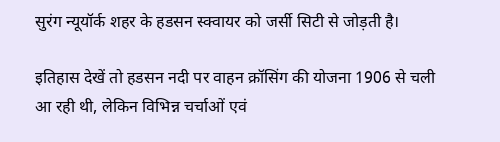सुरंग न्यूयॉर्क शहर के हडसन स्क्वायर को जर्सी सिटी से जोड़ती है।

इतिहास देखें तो हडसन नदी पर वाहन क्रॉसिंग की योजना 1906 से चली आ रही थी, लेकिन विभिन्न चर्चाओं एवं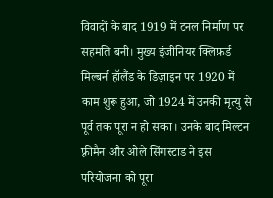विवादों के बाद 1919 में टनल निर्माण पर सहमति बनी। मुख्य इंजीनियर क्लिफ़र्ड मिल्बर्न हॉलैंड के डिज़ाइन पर 1920 में काम शुरू हुआ, जो 1924 में उनकी मृत्यु से पूर्व तक पूरा न हो सका। उनके बाद मिल्टन फ़्रीमैन और ओले सिंगस्टाड ने इस परियोजना को पूरा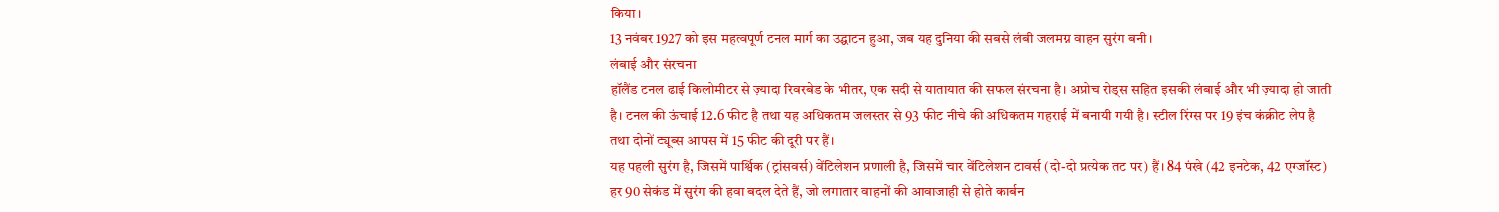किया।
13 नवंबर 1927 को इस महत्वपूर्ण टनल मार्ग का उद्घाटन हुआ, जब यह दुनिया की सबसे लंबी जलमग्न वाहन सुरंग बनी।
लंबाई और संरचना
हॉलैंड टनल ढाई किलोमीटर से ज़्यादा रिवरबेड के भीतर, एक सदी से यातायात की सफल संरचना है। अप्रोच रोड्स सहित इसकी लंबाई और भी ज़्यादा हो जाती है। टनल की ऊंचाई 12.6 फीट है तथा यह अधिकतम जलस्तर से 93 फीट नीचे की अधिकतम गहराई में बनायी गयी है। स्टील रिंग्स पर 19 इंच कंक्रीट लेप है तथा दोनों ट्यूब्स आपस में 15 फीट की दूरी पर हैं।
यह पहली सुरंग है, जिसमें पार्श्विक (ट्रांसवर्स) वेंटिलेशन प्रणाली है, जिसमें चार वेंटिलेशन टावर्स (दो-दो प्रत्येक तट पर) हैं। 84 पंखे (42 इनटेक, 42 एग्जॉस्ट) हर 90 सेकंड में सुरंग की हवा बदल देते हैं, जो लगातार वाहनों की आवाजाही से होते कार्बन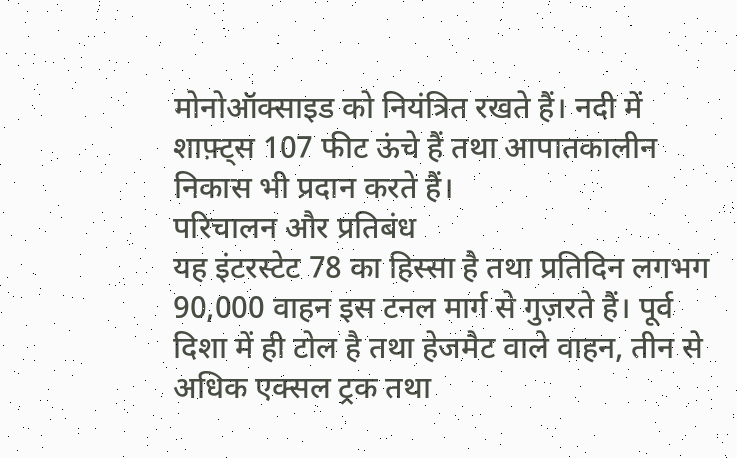मोनोऑक्साइड को नियंत्रित रखते हैं। नदी में शाफ़्ट्स 107 फीट ऊंचे हैं तथा आपातकालीन निकास भी प्रदान करते हैं।
परिचालन और प्रतिबंध
यह इंटरस्टेट 78 का हिस्सा है तथा प्रतिदिन लगभग 90,000 वाहन इस टनल मार्ग से गुज़रते हैं। पूर्व दिशा में ही टोल है तथा हेजमैट वाले वाहन, तीन से अधिक एक्सल ट्रक तथा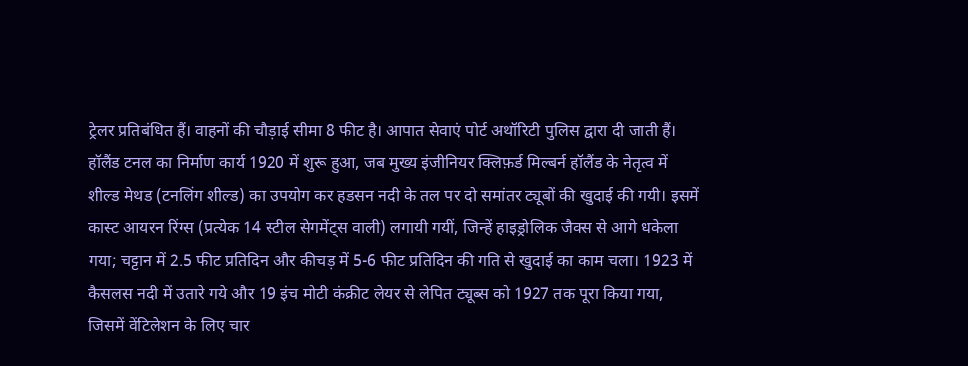ट्रेलर प्रतिबंधित हैं। वाहनों की चौड़ाई सीमा 8 फीट है। आपात सेवाएं पोर्ट अथॉरिटी पुलिस द्वारा दी जाती हैं।
हॉलैंड टनल का निर्माण कार्य 1920 में शुरू हुआ, जब मुख्य इंजीनियर क्लिफ़र्ड मिल्बर्न हॉलैंड के नेतृत्व में शील्ड मेथड (टनलिंग शील्ड) का उपयोग कर हडसन नदी के तल पर दो समांतर ट्यूबों की खुदाई की गयी। इसमें कास्ट आयरन रिंग्स (प्रत्येक 14 स्टील सेगमेंट्स वाली) लगायी गयीं, जिन्हें हाइड्रोलिक जैक्स से आगे धकेला गया; चट्टान में 2.5 फीट प्रतिदिन और कीचड़ में 5-6 फीट प्रतिदिन की गति से खुदाई का काम चला। 1923 में कैसलस नदी में उतारे गये और 19 इंच मोटी कंक्रीट लेयर से लेपित ट्यूब्स को 1927 तक पूरा किया गया, जिसमें वेंटिलेशन के लिए चार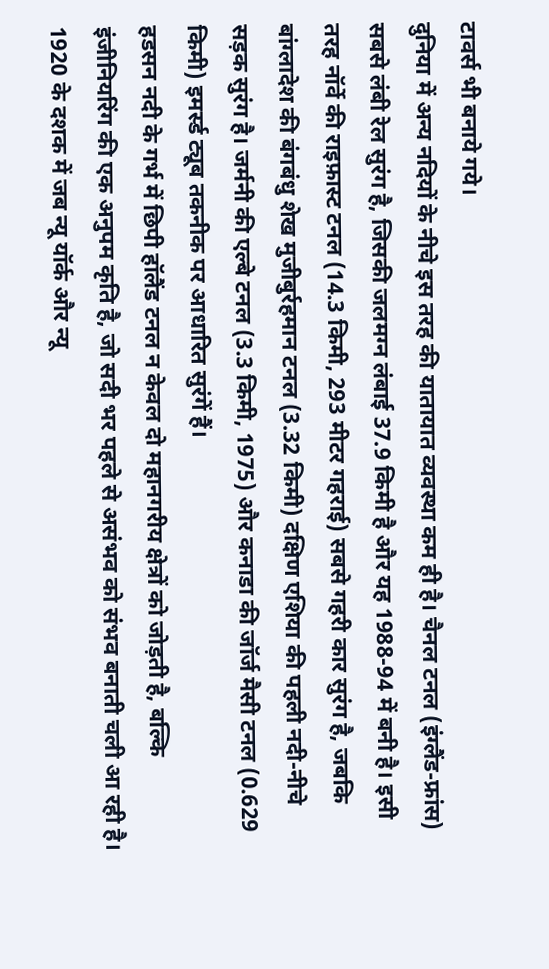टावर्स भी बनाये गये।
दुनिया में अन्य नदियों के नीचे इस तरह की यातायात व्यवस्था कम ही है। चैनल टनल (इंग्लैंड-फ्रांस) सबसे लंबी रेल सुरंग है, जिसकी जलमग्न लंबाई 37.9 किमी है और यह 1988-94 में बनी है। इसी तरह नॉर्वे की राइफ़ास्ट टनल (14.3 किमी, 293 मीटर गहराई) सबसे गहरी कार सुरंग है, जबकि बांग्लादेश की बंगबंधु शेख मुजीबुर्रहमान टनल (3.32 किमी) दक्षिण एशिया की पहली नदी-नीचे सड़क सुरंग है। जर्मनी की एल्बे टनल (3.3 किमी, 1975) और कनाडा की जॉर्ज मैसी टनल (0.629 किमी) इमर्स्ड ट्यूब तकनीक पर आधारित सुरंगें हैं।
हडसन नदी के गर्भ में छिपी हॉलैंड टनल न केवल दो महानगरीय क्षेत्रों को जोड़ती है, बल्कि इंजीनियरिंग की एक अनुपम कृति है, जो सदी भर पहले से असंभव को संभव बनाती चली आ रही है। 1920 के दशक में जब न्यू यॉर्क और न्यू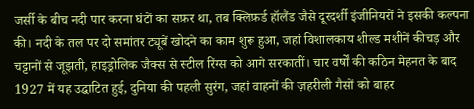जर्सी के बीच नदी पार करना घंटों का सफ़र था, तब क्लिफ़र्ड हॉलैंड जैसे दूरदर्शी इंजीनियरों ने इसकी कल्पना की। नदी के तल पर दो समांतर ट्यूबें खोदने का काम शुरू हुआ, जहां विशालकाय शील्ड मशीनें कीचड़ और चट्टानों से जूझती, हाइड्रोलिक जैक्स से स्टील रिंग्स को आगे सरकातीं। चार वर्षों की कठिन मेहनत के बाद 1927 में यह उद्घाटित हुई, दुनिया की पहली सुरंग, जहां वाहनों की ज़हरीली गैसों को बाहर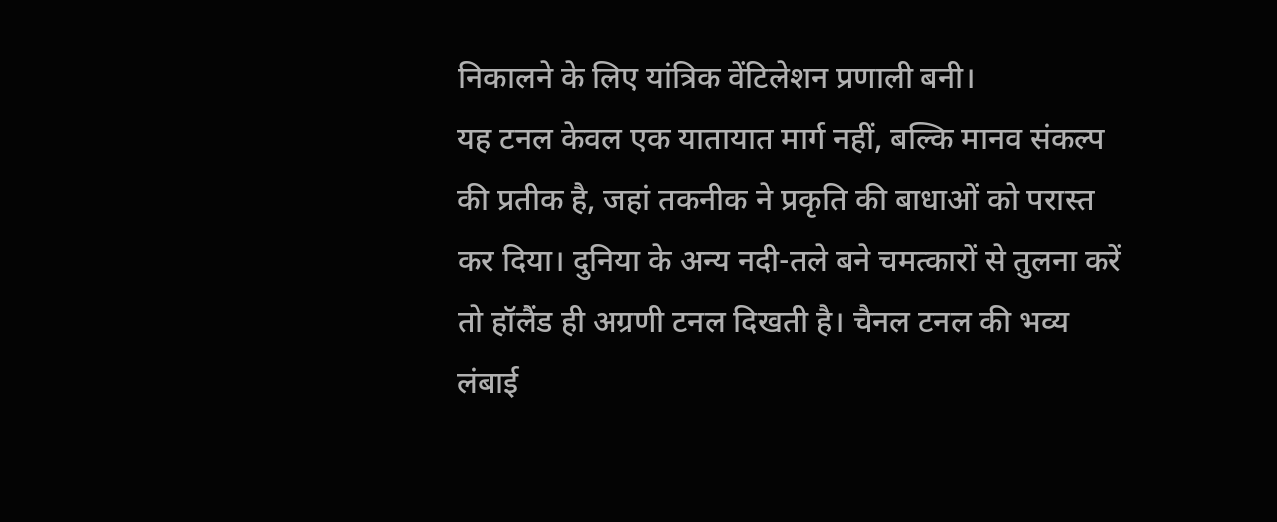निकालने के लिए यांत्रिक वेंटिलेशन प्रणाली बनी।
यह टनल केवल एक यातायात मार्ग नहीं, बल्कि मानव संकल्प की प्रतीक है, जहां तकनीक ने प्रकृति की बाधाओं को परास्त कर दिया। दुनिया के अन्य नदी-तले बने चमत्कारों से तुलना करें तो हॉलैंड ही अग्रणी टनल दिखती है। चैनल टनल की भव्य लंबाई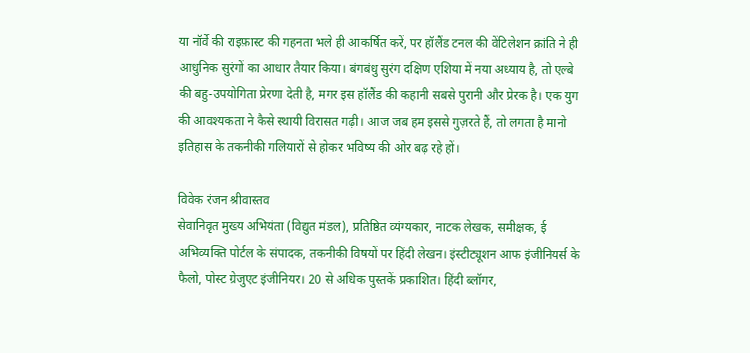या नॉर्वे की राइफ़ास्ट की गहनता भले ही आकर्षित करें, पर हॉलैंड टनल की वेंटिलेशन क्रांति ने ही आधुनिक सुरंगों का आधार तैयार किया। बंगबंधु सुरंग दक्षिण एशिया में नया अध्याय है, तो एल्बे की बहु-उपयोगिता प्रेरणा देती है, मगर इस हॉलैंड की कहानी सबसे पुरानी और प्रेरक है। एक युग की आवश्यकता ने कैसे स्थायी विरासत गढ़ी। आज जब हम इससे गुज़रते हैं, तो लगता है मानो इतिहास के तकनीकी गलियारों से होकर भविष्य की ओर बढ़ रहे हों।

विवेक रंजन श्रीवास्तव
सेवानिवृत मुख्य अभियंता (विद्युत मंडल), प्रतिष्ठित व्यंग्यकार, नाटक लेखक, समीक्षक, ई अभिव्यक्ति पोर्टल के संपादक, तकनीकी विषयों पर हिंदी लेखन। इंस्टीट्यूशन आफ इंजीनियर्स के फैलो, पोस्ट ग्रेजुएट इंजीनियर। 20 से अधिक पुस्तकें प्रकाशित। हिंदी ब्लॉगर,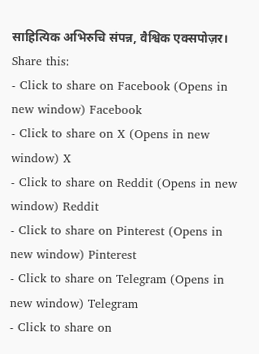साहित्यिक अभिरुचि संपन्न, वैश्विक एक्सपोज़र।
Share this:
- Click to share on Facebook (Opens in new window) Facebook
- Click to share on X (Opens in new window) X
- Click to share on Reddit (Opens in new window) Reddit
- Click to share on Pinterest (Opens in new window) Pinterest
- Click to share on Telegram (Opens in new window) Telegram
- Click to share on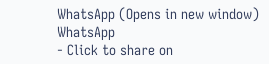WhatsApp (Opens in new window) WhatsApp
- Click to share on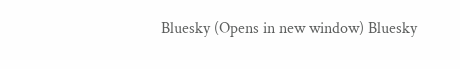Bluesky (Opens in new window) Bluesky